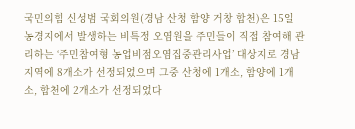국민의힘 신성범 국회의원(경남 산청 함양 거창 합천)은 15일 농경지에서 발생하는 비특정 오염원을 주민들이 직접 참여해 관리하는 ‘주민참여형 농업비점오염집중관리사업’ 대상지로 경남 지역에 8개소가 선정되었으며 그중 산청에 1개소, 함양에 1개소, 합천에 2개소가 선정되었다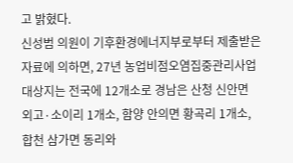고 밝혔다.
신성범 의원이 기후환경에너지부로부터 제출받은 자료에 의하면, 27년 농업비점오염집중관리사업 대상지는 전국에 12개소로 경남은 산청 신안면 외고·소이리 1개소, 함양 안의면 황곡리 1개소, 합천 삼가면 동리와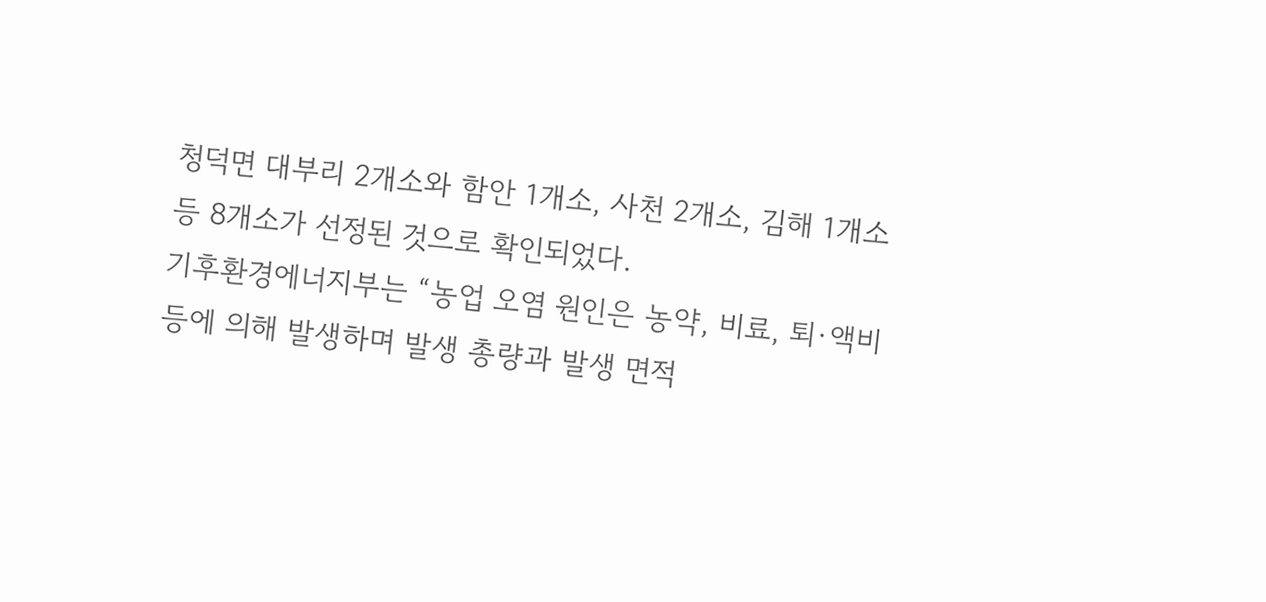청덕면 대부리 2개소와 함안 1개소, 사천 2개소, 김해 1개소 등 8개소가 선정된 것으로 확인되었다.
기후환경에너지부는 “농업 오염 원인은 농약, 비료, 퇴·액비 등에 의해 발생하며 발생 총량과 발생 면적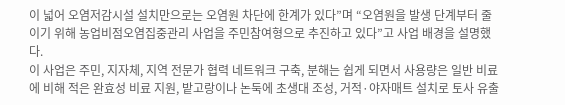이 넓어 오염저감시설 설치만으로는 오염원 차단에 한계가 있다”며 “오염원을 발생 단계부터 줄이기 위해 농업비점오염집중관리 사업을 주민참여형으로 추진하고 있다”고 사업 배경을 설명했다.
이 사업은 주민, 지자체, 지역 전문가 협력 네트워크 구축, 분해는 쉽게 되면서 사용량은 일반 비료에 비해 적은 완효성 비료 지원, 밭고랑이나 논둑에 초생대 조성, 거적·야자매트 설치로 토사 유출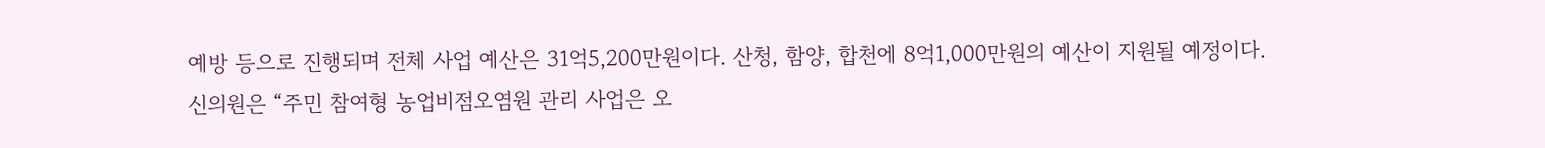예방 등으로 진행되며 전체 사업 예산은 31억5,200만원이다. 산청, 함양, 합천에 8억1,000만원의 예산이 지원될 예정이다.
신의원은 “주민 참여형 농업비점오염원 관리 사업은 오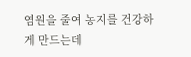염원을 줄여 농지를 건강하게 만드는데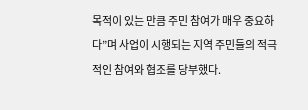목적이 있는 만큼 주민 참여가 매우 중요하다”며 사업이 시행되는 지역 주민들의 적극적인 참여와 협조를 당부했다.